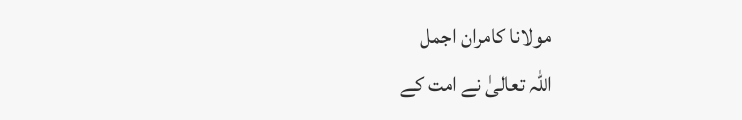مولانا کامران اجمل
اللہ تعالیٰ نے امت کے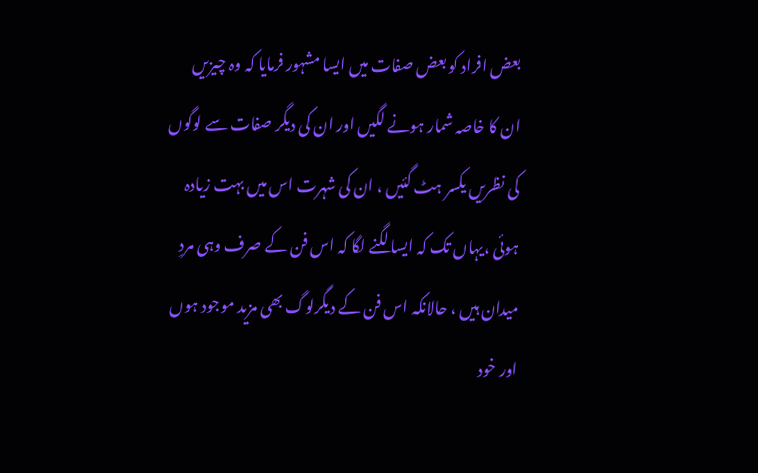بعض افراد کو بعض صفات میں ایسا مشہور فرمایا کہ وہ چیزیں ان کا خاصہ شمار ہونے لگیں اور ان کی دیگر صفات سے لوگوں کی نظریں یکسر ہٹ گئیں ، ان کی شہرت اس میں بہت زیادہ ہوئی ،یہاں تک کہ ایسا لگنے لگا کہ اس فن کے صرف وہی مردِ میدان ہیں ، حالانکہ اس فن کے دیگرلوگ بھی مزید موجود ہوں اور خود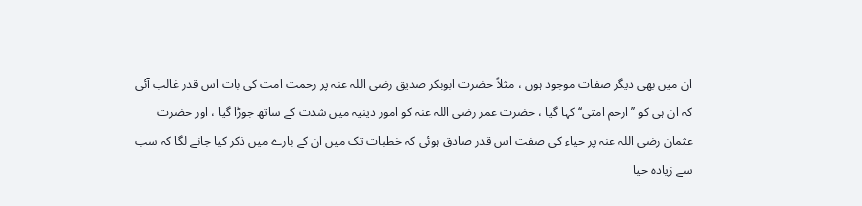ان میں بھی دیگر صفات موجود ہوں ، مثلاً حضرت ابوبکر صدیق رضی اللہ عنہ پر رحمت امت کی بات اس قدر غالب آئی کہ ان ہی کو ’’ارحم امتی‘‘ کہا گیا ، حضرت عمر رضی اللہ عنہ کو امور دینیہ میں شدت کے ساتھ جوڑا گیا ، اور حضرت عثمان رضی اللہ عنہ پر حیاء کی صفت اس قدر صادق ہوئی کہ خطبات تک میں ان کے بارے میں ذکر کیا جانے لگا کہ سب سے زیادہ حیا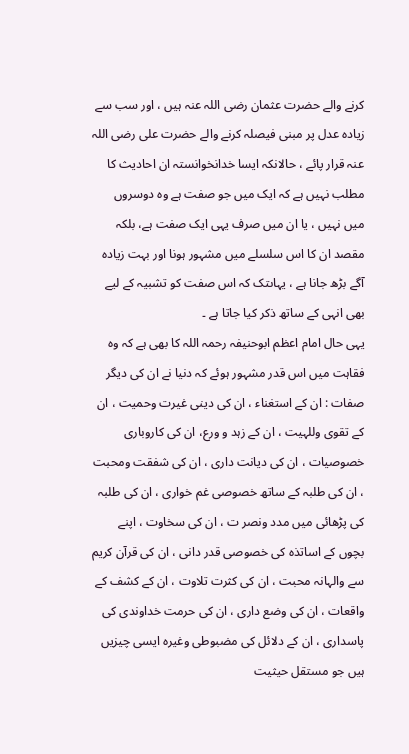کرنے والے حضرت عثمان رضی اللہ عنہ ہیں ، اور سب سے زیادہ عدل پر مبنی فیصلہ کرنے والے حضرت علی رضی اللہ عنہ قرار پائے ، حالانکہ ایسا خدانخوانستہ ان احادیث کا مطلب نہیں ہے کہ ایک میں جو صفت ہے وہ دوسروں میں نہیں ، یا ان میں صرف یہی ایک صفت ہے، بلکہ مقصد ان کا اس سلسلے میں مشہور ہونا اور بہت زیادہ آگے بڑھ جانا ہے ، یہاںتک کہ اس صفت کو تشبیہ کے لیے بھی انہی کے ساتھ ذکر کیا جاتا ہے ۔
یہی حال امام اعظم ابوحنیفہ رحمہ اللہ کا بھی ہے کہ وہ فقاہت میں اس قدر مشہور ہوئے کہ دنیا نے ان کی دیگر صفات : ان کے استغناء ، ان کی دینی غیرت وحمیت ، ان کے تقوی وللہیت ، ان کے زہد و ورع، ان کی کاروباری خصوصیات ، ان کی دیانت داری ، ان کی شفقت ومحبت ، ان کی طلبہ کے ساتھ خصوصی غم خواری ، ان کی طلبہ کی پڑھائی میں مدد ونصر ت ، ان کی سخاوت ، اپنے بچوں کے اساتذہ کی خصوصی قدر دانی ، ان کی قرآن کریم سے والہانہ محبت ، ان کی کثرت تلاوت ، ان کے کشف کے واقعات ، ان کی وضع داری ، ان کی حرمت خداوندی کی پاسداری ، ان کے دلائل کی مضبوطی وغیرہ ایسی چیزیں ہیں جو مستقل حیثیت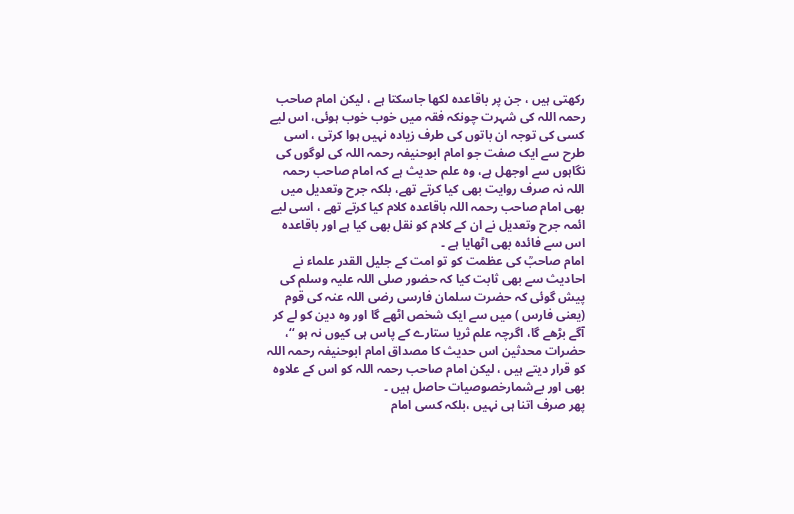رکھتی ہیں ، جن پر باقاعدہ لکھا جاسکتا ہے ، لیکن امام صاحب رحمہ اللہ کی شہرت چونکہ فقہ میں خوب خوب ہوئی، اس لیے کسی کی توجہ ان باتوں کی طرف زیادہ نہیں ہوا کرتی ، اسی طرح سے ایک صفت جو امام ابوحنیفہ رحمہ اللہ کی لوگوں کی نگاہوں سے اوجھل ہے، وہ علم حدیث ہے کہ امام صاحب رحمہ اللہ نہ صرف روایت بھی کیا کرتے تھے، بلکہ جرح وتعدیل میں بھی امام صاحب رحمہ اللہ باقاعدہ کلام کیا کرتے تھے ، اسی لیے ائمہ جرح وتعدیل نے ان کے کلام کو نقل بھی کیا ہے اور باقاعدہ اس سے فائدہ بھی اٹھایا ہے ۔
امام صاحبؒ کی عظمت کو تو امت کے جلیل القدر علماء نے احادیث سے بھی ثابت کیا کہ حضور صلی اللہ علیہ وسلم کی پیش گوئی کہ حضرت سلمان فارسی رضی اللہ عنہ کی قوم (یعنی فارس ) میں سے ایک شخص اٹھے گا اور وہ دین کو لے کر آگے بڑھے گا، اگرچہ علم ثریا ستارے کے پاس ہی کیوں نہ ہو ‘‘، حضرات محدثین اس حدیث کا مصداق امام ابوحنیفہ رحمہ اللہ کو قرار دیتے ہیں ، لیکن امام صاحب رحمہ اللہ کو اس کے علاوہ بھی اور بےشمارخصوصیات حاصل ہیں ۔
پھر صرف اتنا ہی نہیں ،بلکہ کسی امام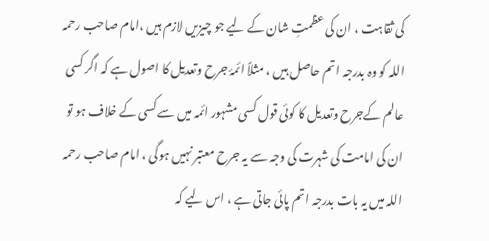کی ثقاہت ، ان کی عظمتِ شان کے لیے جو چیزیں لازم ہیں ،امام صاحب رحمہ اللہ کو وہ بدرجہ اتم حاصل ہیں ، مثلاً ائمۂ جرح وتعدیل کا اصول ہے کہ اگر کسی عالم کےجرح وتعدیل کا کوئی قول کسی مشہور ائمہ میں سے کسی کے خلاف ہو تو ان کی امامت کی شہرت کی وجہ سے یہ جرح معتبر نہیں ہوگی ، امام صاحب رحمہ اللہ میں یہ بات بدرجہ اتم پائی جاتی ہے ، اس لیے کہ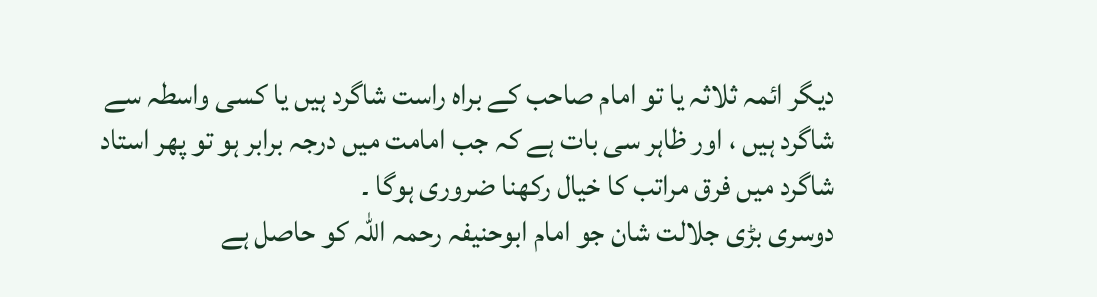دیگر ائمہ ثلاثہ یا تو امام صاحب کے براہ راست شاگرد ہیں یا کسی واسطہ سے شاگرد ہیں ، اور ظاہر سی بات ہے کہ جب امامت میں درجہ برابر ہو تو پھر استاد شاگرد میں فرق مراتب کا خیال رکھنا ضروری ہوگا ۔
دوسری بڑی جلالت شان جو امام ابوحنیفہ رحمہ اللہ کو حاصل ہے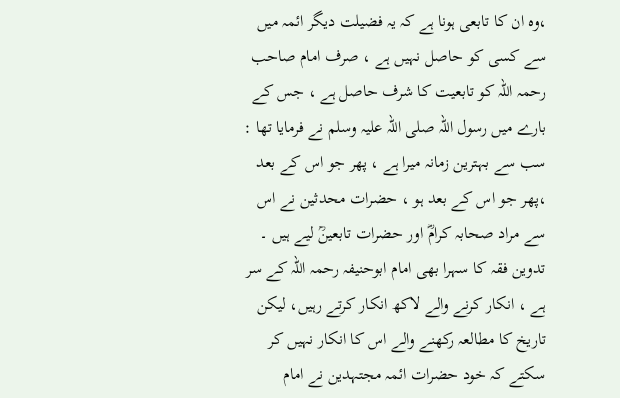،وہ ان کا تابعی ہونا ہے کہ یہ فضیلت دیگر ائمہ میں سے کسی کو حاصل نہیں ہے ، صرف امام صاحب رحمہ اللہ کو تابعیت کا شرف حاصل ہے ، جس کے بارے میں رسول اللہ صلی اللہ علیہ وسلم نے فرمایا تھا : سب سے بہترین زمانہ میرا ہے ، پھر جو اس کے بعد ،پھر جو اس کے بعد ہو ، حضرات محدثین نے اس سے مراد صحابہ کرامؓ اور حضرات تابعینؒ لیے ہیں ۔
تدوین فقہ کا سہرا بھی امام ابوحنیفہ رحمہ اللہ کے سر ہے ، انکار کرنے والے لاکھ انکار کرتے رہیں، لیکن تاریخ کا مطالعہ رکھنے والے اس کا انکار نہیں کر سکتے کہ خود حضرات ائمہ مجتہدین نے امام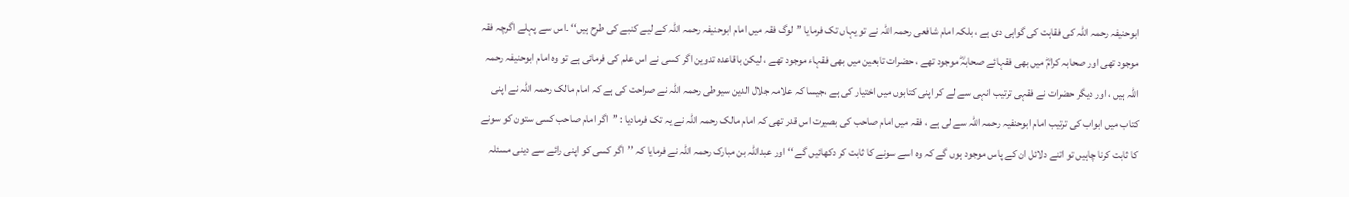ابوحنیفہ رحمہ اللہ کی فقاہت کی گواہی دی ہے ، بلکہ امام شافعی رحمہ اللہ نے تو یہاں تک فرمایا ’’لوگ فقہ میں امام ابوحنیفہ رحمہ اللہ کے لیے کنبے کی طرح ہیں‘‘ ۔اس سے پہلے اگرچہ فقہ موجود تھی اور صحابہ کرامؓ میں بھی فقہائے صحابہؓ موجود تھے ، حضرات تابعین میں بھی فقہاء موجود تھے ، لیکن باقاعدہ تدوین اگر کسی نے اس علم کی فرمائی ہے تو وہ امام ابوحنیفہ رحمہ اللہ ہیں ، اور دیگر حضرات نے فقہی ترتیب انہی سے لے کر اپنی کتابوں میں اختیار کی ہے ،جیسا کہ علامہ جلال الدین سیوطی رحمہ اللہ نے صراحت کی ہے کہ امام مالک رحمہ اللہ نے اپنی کتاب میں ابواب کی ترتیب امام ابوحنفیہ رحمہ اللہ سے لی ہے ، فقہ میں امام صاحب کی بصیرت اس قدر تھی کہ امام مالک رحمہ اللہ نے یہ تک فرمادیا : ’’اگر امام صاحب کسی ستون کو سونے کا ثابت کرنا چاہیں تو اتنے دلائل ان کے پاس موجود ہوں گے کہ وہ اسے سونے کا ثابت کر دکھائیں گے ‘‘ اور عبداللہ بن مبارک رحمہ اللہ نے فرمایا کہ ’’اگر کسی کو اپنی رائے سے دینی مسئلہ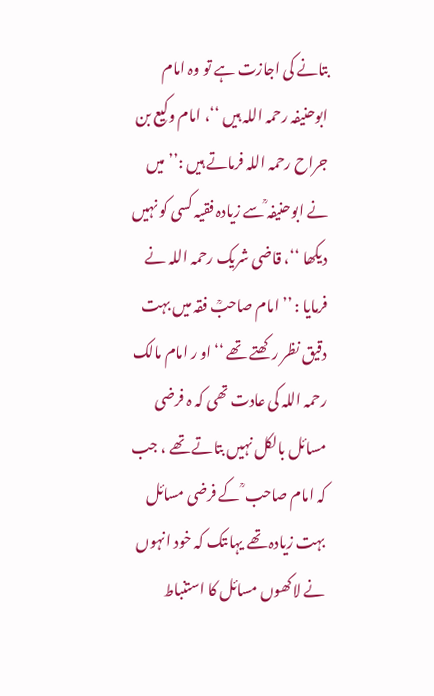بتانے کی اجازت ہے تو وہ امام ابوحنیفہ رحمہ اللہ ہیں ‘‘، امام وکیع بن جراح رحمہ اللہ فرماتے ہیں :’’میں نے ابوحنیفہ ؒسے زیادہ فقیہ کسی کو نہیں دیکھا ‘‘، قاضی شریک رحمہ اللہ نے فرمایا : ’’ امام صاحبؒ فقہ میں بہت دقیق نظر رکھتے تھے ‘‘او ر امام مالک رحمہ اللہ کی عادت تھی کہ ہ فرضی مسائل بالکل نہیں بتاتے تھے ، جب کہ امام صاحب ؒ کے فرضی مسائل بہت زیادہ تھے یہاںتک کہ خود انہوں نے لاکھوں مسائل کا استنباط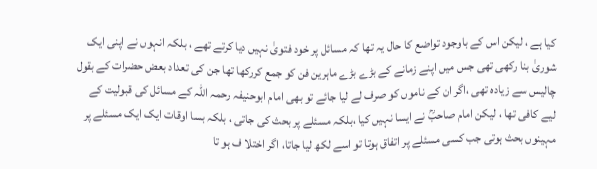کیا ہے ، لیکن اس کے باوجود تواضع کا حال یہ تھا کہ مسائل پر خود فتویٰ نہیں دیا کرتے تھے ، بلکہ انہوں نے اپنی ایک شوریٰ بنا رکھی تھی جس میں اپنے زمانے کے بڑے بڑے ماہرین فن کو جمع کررکھا تھا جن کی تعداد بعض حضرات کے بقول چالیس سے زیادہ تھی ،اگر ان کے ناموں کو صرف لے لیا جائے تو بھی امام ابوحنیفہ رحمہ اللہ کے مسائل کی قبولیت کے لیے کافی تھا ، لیکن امام صاحبؒ نے ایسا نہیں کیا ،بلکہ مسئلے پر بحث کی جاتی ، بلکہ بسا اوقات ایک ایک مسئلے پر مہینوں بحث ہوتی جب کسی مسئلے پر اتفاق ہوتا تو اسے لکھ لیا جاتا، اگر اختلا ف ہو تا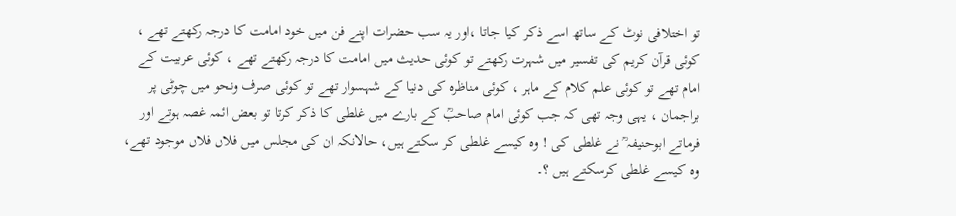تو اختلافی نوٹ کے ساتھ اسے ذکر کیا جاتا ،اور یہ سب حضرات اپنے فن میں خود امامت کا درجہ رکھتے تھے ، کوئی قرآن کریم کی تفسیر میں شہرت رکھتے تو کوئی حدیث میں امامت کا درجہ رکھتے تھے ، کوئی عربیت کے امام تھے تو کوئی علم کلام کے ماہر ، کوئی مناظرہ کی دنیا کے شہسوار تھے تو کوئی صرف ونحو میں چوٹی پر براجمان ، یہی وجہ تھی کہ جب کوئی امام صاحبؒ کے بارے میں غلطی کا ذکر کرتا تو بعض ائمہ غصہ ہوتے اور فرماتے ابوحنیفہ ؒ نے غلطی کی ! وہ کیسے غلطی کر سکتے ہیں، حالانکہ ان کی مجلس میں فلاں فلاں موجود تھے، وہ کیسے غلطی کرسکتے ہیں ؟۔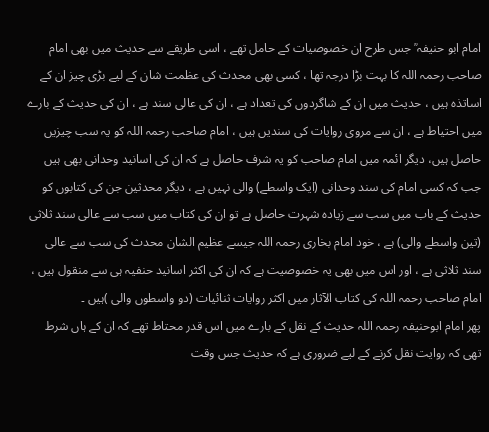امام ابو حنیفہ ؒ جس طرح ان خصوصیات کے حامل تھے ، اسی طریقے سے حدیث میں بھی امام صاحب رحمہ اللہ کا بہت بڑا درجہ تھا ، کسی بھی محدث کی عظمت شان کے لیے بڑی چیز ان کے اساتذہ ہیں ، حدیث میں ان کے شاگردوں کی تعداد ہے ، ان کی عالی سند ہے ، ان کی حدیث کے بارے میں احتیاط ہے ، ان سے مروی روایات کی سندیں ہیں ، امام صاحب رحمہ اللہ کو یہ سب چیزیں حاصل ہیں، دیگر ائمہ میں امام صاحب کو یہ شرف حاصل ہے کہ ان کی اسانید وحدانی بھی ہیں جب کہ کسی امام کی سند وحدانی (ایک واسطے) والی نہیں ہے ، دیگر محدثین جن کی کتابوں کو حدیث کے باب میں سب سے زیادہ شہرت حاصل ہے تو ان کی کتاب میں سب سے عالی سند ثلاثی (تین واسطے والی) ہے ، خود امام بخاری رحمہ اللہ جیسے عظیم الشان محدث کی سب سے عالی سند ثلاثی ہے ، اور اس میں بھی یہ خصوصیت ہے کہ ان کی اکثر اسانید حنفیہ ہی سے منقول ہیں ، امام صاحب رحمہ اللہ کی کتاب الآثار میں اکثر روایات ثنائیات (دو واسطوں والی )ہیں ۔
پھر امام ابوحنیفہ رحمہ اللہ حدیث کے نقل کے بارے میں اس قدر محتاط تھے کہ ان کے ہاں شرط تھی کہ روایت نقل کرنے کے لیے ضروری ہے کہ حدیث جس وقت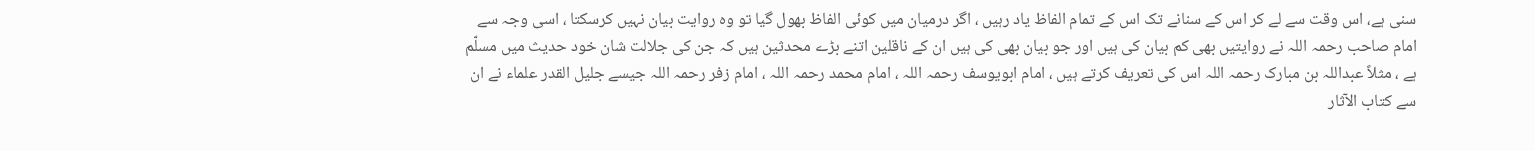سنی ہے، اس وقت سے لے کر اس کے سنانے تک اس کے تمام الفاظ یاد رہیں ، اگر درمیان میں کوئی الفاظ بھول گیا تو وہ روایت بیان نہیں کرسکتا ، اسی وجہ سے امام صاحب رحمہ اللہ نے روایتیں بھی کم بیان کی ہیں اور جو بیان بھی کی ہیں ان کے ناقلین اتنے بڑے محدثین ہیں کہ جن کی جلالت شان خود حدیث میں مسلّم ہے ، مثلاً عبداللہ بن مبارک رحمہ اللہ اس کی تعریف کرتے ہیں ، امام ابویوسف رحمہ اللہ ، امام محمد رحمہ اللہ ، امام زفر رحمہ اللہ جیسے جلیل القدر علماء نے ان سے کتاب الآثار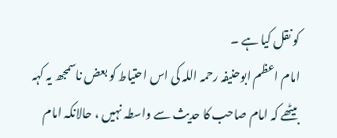کو نقل کیا ہے ۔
امام اعظم ابوحنیفہ رحمہ اللہ کی اس احتیاط کو بعض ناسمجھ یہ کہہ بیٹھے کہ امام صاحب کا حدیث سے واسطہ نہیں ، حالانکہ امام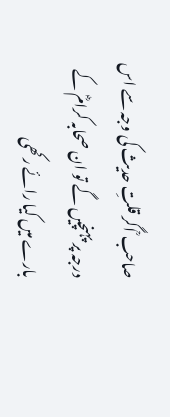صاحب ؒاگر قلتِ حدیث کی وجہ سے اس درجہ پر پہنچیں گے تو ان صحابہ کرامؓ کے بارے میں کیا رائے رکھی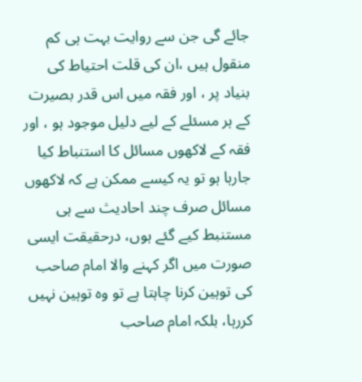جائے گی جن سے روایت بہت ہی کم منقول ہیں ،ان کی قلت احتیاط کی بنیاد پر ، اور فقہ میں اس قدر بصیرت کے ہر مسئلے کے لیے دلیل موجود ہو ، اور فقہ کے لاکھوں مسائل کا استنباط کیا جارہا ہو تو یہ کیسے ممکن ہے کہ لاکھوں مسائل صرف چند احادیث سے ہی مستنبط کیے گئے ہوں، درحقیقت ایسی صورت میں اگر کہنے والا امام صاحب کی توہین کرنا چاہتا ہے تو وہ توہین نہیں کررہا، بلکہ امام صاحب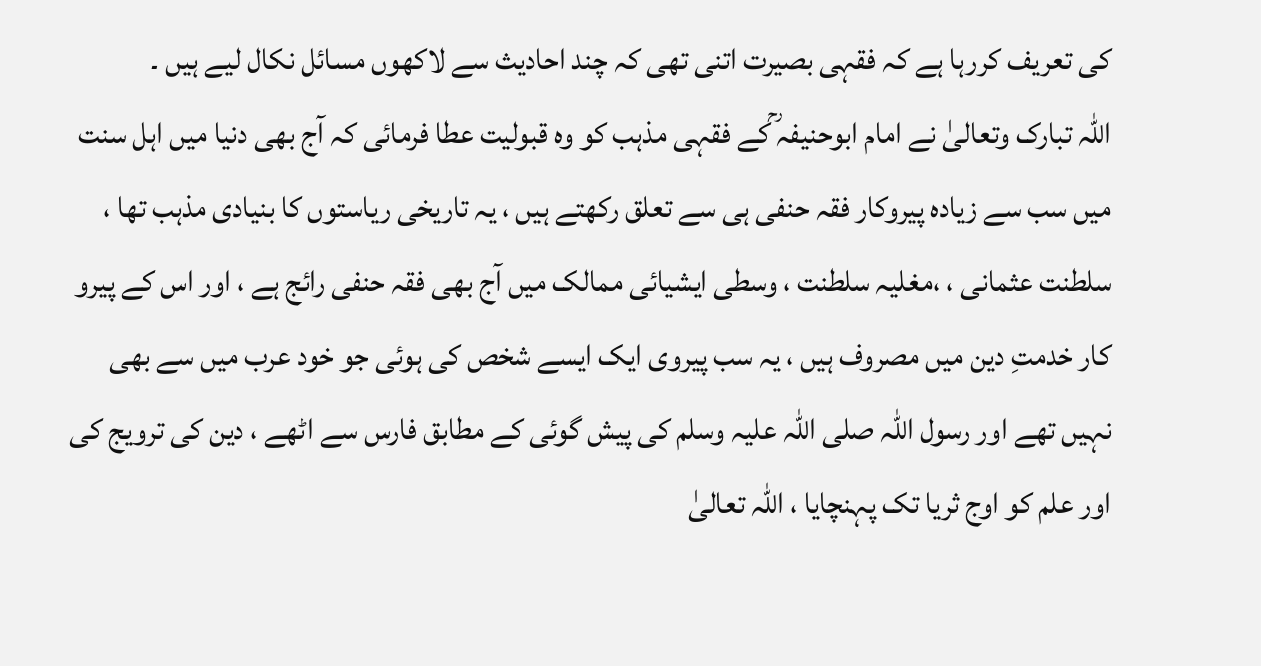کی تعریف کررہا ہے کہ فقہی بصیرت اتنی تھی کہ چند احادیث سے لاکھوں مسائل نکال لیے ہیں ۔
اللہ تبارک وتعالیٰ نے امام ابوحنیفہ ؒکے فقہی مذہب کو وہ قبولیت عطا فرمائی کہ آج بھی دنیا میں اہل سنت میں سب سے زیادہ پیروکار فقہ حنفی ہی سے تعلق رکھتے ہیں ، یہ تاریخی ریاستوں کا بنیادی مذہب تھا ، سلطنت عثمانی ، ،مغلیہ سلطنت ، وسطی ایشیائی ممالک میں آج بھی فقہ حنفی رائج ہے ، اور اس کے پیرو کار خدمتِ دین میں مصروف ہیں ، یہ سب پیروی ایک ایسے شخص کی ہوئی جو خود عرب میں سے بھی نہیں تھے اور رسول اللہ صلی اللہ علیہ وسلم کی پیش گوئی کے مطابق فارس سے اٹھے ، دین کی ترویج کی اور علم کو اوج ثریا تک پہنچایا ، اللہ تعالیٰ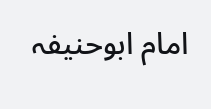امام ابوحنیفہ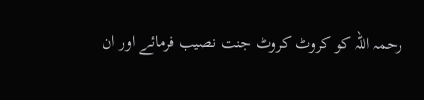رحمہ اللہ کو کروٹ کروٹ جنت نصیب فرمائے اور ان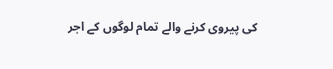کی پیروی کرنے والے تمام لوگوں کے اجر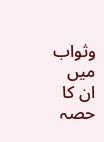وثواب میں ان کا حصہ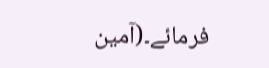فرمائے۔(آمین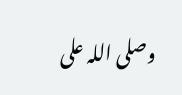وصلی اللہ علی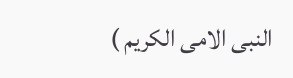النبی الامی الکریم )